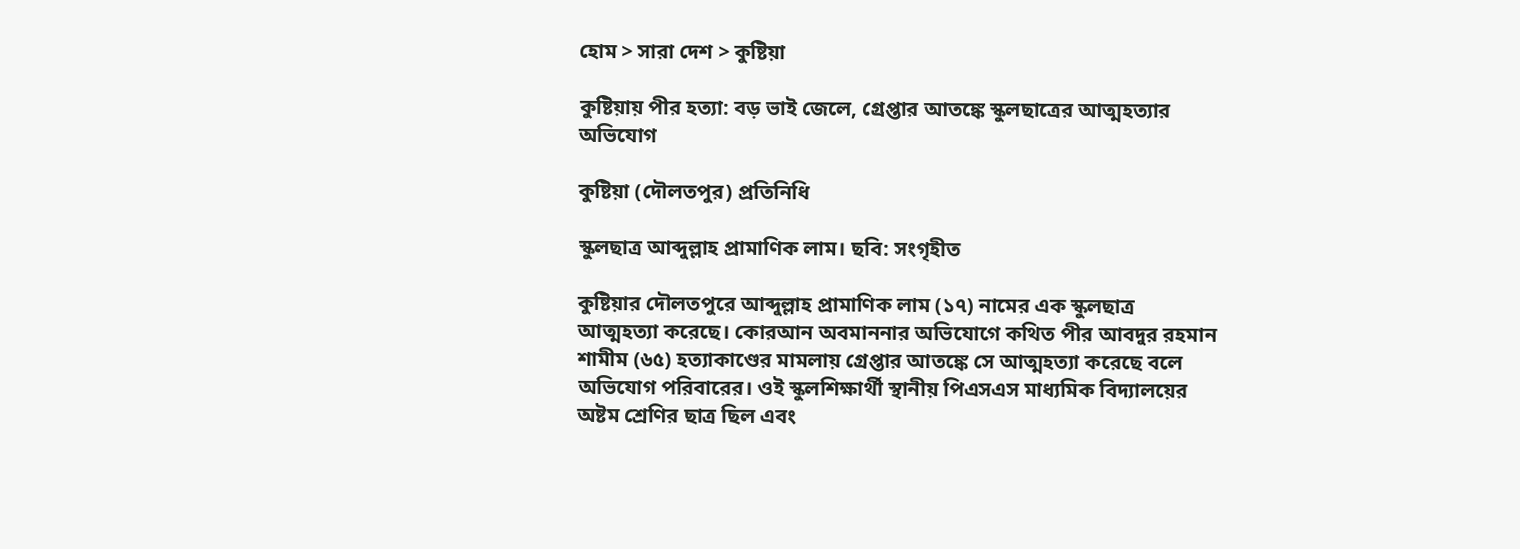হোম > সারা দেশ > কুষ্টিয়া

কুষ্টিয়ায় পীর হত্যা: বড় ভাই জেলে, গ্রেপ্তার আতঙ্কে স্কুলছাত্রের আত্মহত্যার অভিযোগ

কুষ্টিয়া (দৌলতপুর) প্রতিনিধি

স্কুলছাত্র আব্দুল্লাহ প্রামাণিক লাম। ছবি: সংগৃহীত

কুষ্টিয়ার দৌলতপুরে আব্দুল্লাহ প্রামাণিক লাম (১৭) নামের এক স্কুলছাত্র আত্মহত্যা করেছে। কোরআন অবমাননার অভিযোগে কথিত পীর আবদুর রহমান শামীম (৬৫) হত্যাকাণ্ডের মামলায় গ্রেপ্তার আতঙ্কে সে আত্মহত্যা করেছে বলে অভিযোগ পরিবারের। ওই স্কুলশিক্ষার্থী স্থানীয় পিএসএস মাধ্যমিক বিদ্যালয়ের অষ্টম শ্রেণির ছাত্র ছিল এবং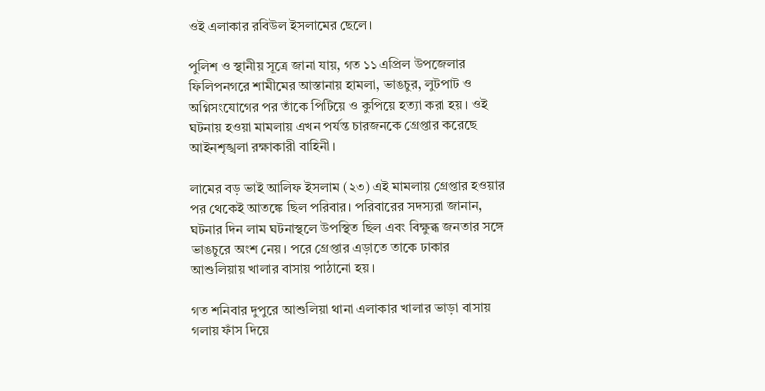ওই এলাকার রবিউল ইসলামের ছেলে।

পুলিশ ও স্থানীয় সূত্রে জানা যায়, গত ১১ এপ্রিল উপজেলার ফিলিপনগরে শামীমের আস্তানায় হামলা, ভাঙচুর, লুটপাট ও অগ্নিসংযোগের পর তাঁকে পিটিয়ে ও কুপিয়ে হত্যা করা হয়। ওই ঘটনায় হওয়া মামলায় এখন পর্যন্ত চারজনকে গ্রেপ্তার করেছে আইনশৃঙ্খলা রক্ষাকারী বাহিনী।

লামের বড় ভাই আলিফ ইসলাম (২৩) এই মামলায় গ্রেপ্তার হওয়ার পর থেকেই আতঙ্কে ছিল পরিবার। পরিবারের সদস্যরা জানান, ঘটনার দিন লাম ঘটনাস্থলে উপস্থিত ছিল এবং বিক্ষুব্ধ জনতার সঙ্গে ভাঙচুরে অংশ নেয়। পরে গ্রেপ্তার এড়াতে তাকে ঢাকার আশুলিয়ায় খালার বাসায় পাঠানো হয়।

গত শনিবার দুপুরে আশুলিয়া থানা এলাকার খালার ভাড়া বাসায় গলায় ফাঁস দিয়ে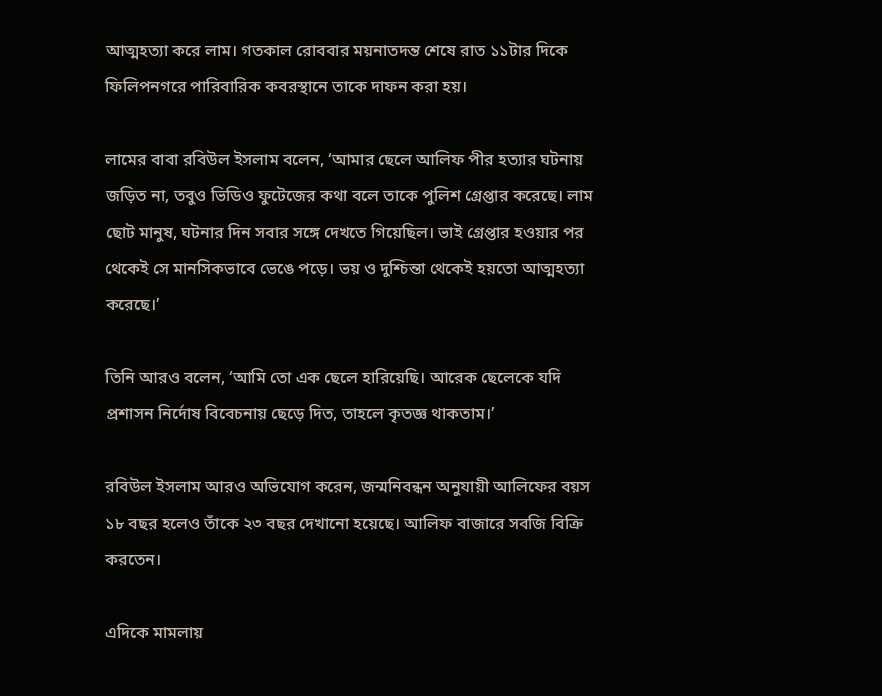আত্মহত্যা করে লাম। গতকাল রোববার ময়নাতদন্ত শেষে রাত ১১টার দিকে ফিলিপনগরে পারিবারিক কবরস্থানে তাকে দাফন করা হয়।

লামের বাবা রবিউল ইসলাম বলেন, ‘আমার ছেলে আলিফ পীর হত্যার ঘটনায় জড়িত না, তবুও ভিডিও ফুটেজের কথা বলে তাকে পুলিশ গ্রেপ্তার করেছে। লাম ছোট মানুষ, ঘটনার দিন সবার সঙ্গে দেখতে গিয়েছিল। ভাই গ্রেপ্তার হওয়ার পর থেকেই সে মানসিকভাবে ভেঙে পড়ে। ভয় ও দুশ্চিন্তা থেকেই হয়তো আত্মহত্যা করেছে।’

তিনি আরও বলেন, ‘আমি তো এক ছেলে হারিয়েছি। আরেক ছেলেকে যদি প্রশাসন নির্দোষ বিবেচনায় ছেড়ে দিত, তাহলে কৃতজ্ঞ থাকতাম।’

রবিউল ইসলাম আরও অভিযোগ করেন, জন্মনিবন্ধন অনুযায়ী আলিফের বয়স ১৮ বছর হলেও তাঁকে ২৩ বছর দেখানো হয়েছে। আলিফ বাজারে সবজি বিক্রি করতেন।

এদিকে মামলায়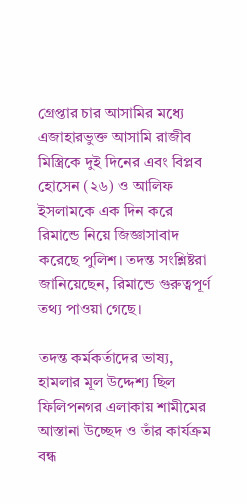গ্রেপ্তার চার আসামির মধ্যে এজাহারভুক্ত আসামি রাজীব মিস্ত্রিকে দুই দিনের এবং বিপ্লব হোসেন (২৬) ও আলিফ ইসলামকে এক দিন করে রিমান্ডে নিয়ে জিজ্ঞাসাবাদ করেছে পুলিশ। তদন্ত সংশ্লিষ্টরা জানিয়েছেন, রিমান্ডে গুরুত্বপূর্ণ তথ্য পাওয়া গেছে।

তদন্ত কর্মকর্তাদের ভাষ্য, হামলার মূল উদ্দেশ্য ছিল ফিলিপনগর এলাকায় শামীমের আস্তানা উচ্ছেদ ও তাঁর কার্যক্রম বন্ধ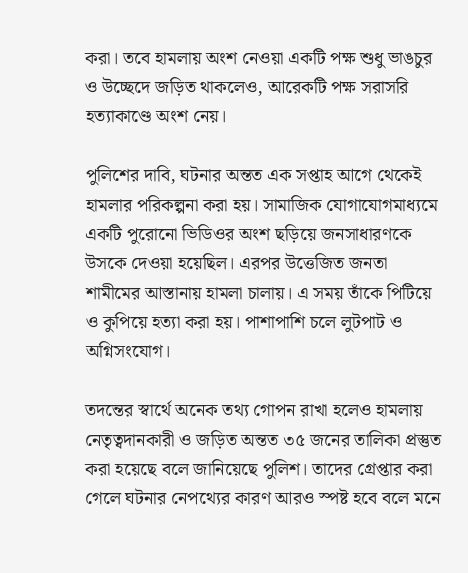করা। তবে হামলায় অংশ নেওয়া একটি পক্ষ শুধু ভাঙচুর ও উচ্ছেদে জড়িত থাকলেও, আরেকটি পক্ষ সরাসরি হত্যাকাণ্ডে অংশ নেয়।

পুলিশের দাবি, ঘটনার অন্তত এক সপ্তাহ আগে থেকেই হামলার পরিকল্পনা করা হয়। সামাজিক যোগাযোগমাধ্যমে একটি পুরোনো ভিডিওর অংশ ছড়িয়ে জনসাধারণকে উসকে দেওয়া হয়েছিল। এরপর উত্তেজিত জনতা শামীমের আস্তানায় হামলা চালায়। এ সময় তাঁকে পিটিয়ে ও কুপিয়ে হত্যা করা হয়। পাশাপাশি চলে লুটপাট ও অগ্নিসংযোগ।

তদন্তের স্বার্থে অনেক তথ্য গোপন রাখা হলেও হামলায় নেতৃত্বদানকারী ও জড়িত অন্তত ৩৫ জনের তালিকা প্রস্তুত করা হয়েছে বলে জানিয়েছে পুলিশ। তাদের গ্রেপ্তার করা গেলে ঘটনার নেপথ্যের কারণ আরও স্পষ্ট হবে বলে মনে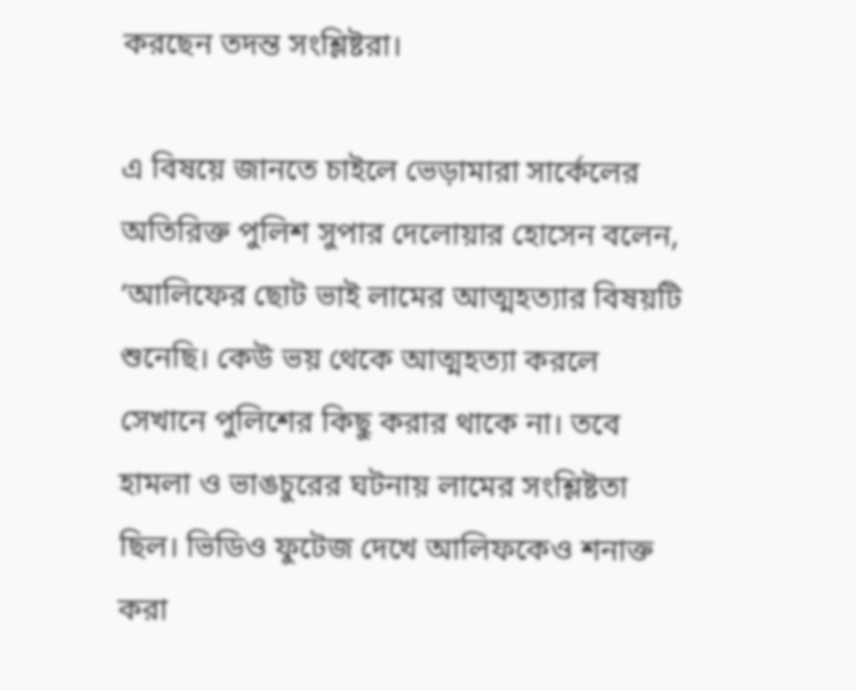করছেন তদন্ত সংশ্লিষ্টরা।

এ বিষয়ে জানতে চাইলে ভেড়ামারা সার্কেলের অতিরিক্ত পুলিশ সুপার দেলোয়ার হোসেন বলেন, ‘আলিফের ছোট ভাই লামের আত্মহত্যার বিষয়টি শুনেছি। কেউ ভয় থেকে আত্মহত্যা করলে সেখানে পুলিশের কিছু করার থাকে না। তবে হামলা ও ভাঙচুরের ঘটনায় লামের সংশ্লিষ্টতা ছিল। ভিডিও ফুটেজ দেখে আলিফকেও শনাক্ত করা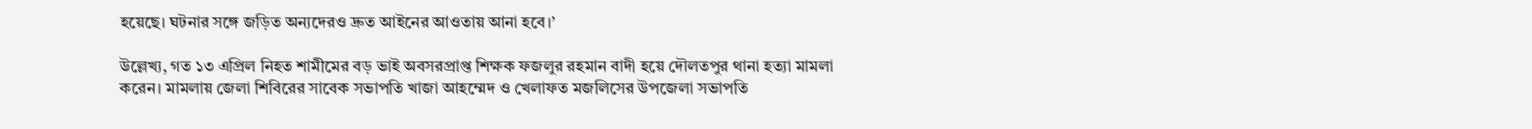হয়েছে। ঘটনার সঙ্গে জড়িত অন্যদেরও দ্রুত আইনের আওতায় আনা হবে।’

উল্লেখ্য, গত ১৩ এপ্রিল নিহত শামীমের বড় ভাই অবসরপ্রাপ্ত শিক্ষক ফজলুর রহমান বাদী হয়ে দৌলতপুর থানা হত্যা মামলা করেন। মামলায় জেলা শিবিরের সাবেক সভাপতি খাজা আহম্মেদ ও খেলাফত মজলিসের উপজেলা সভাপতি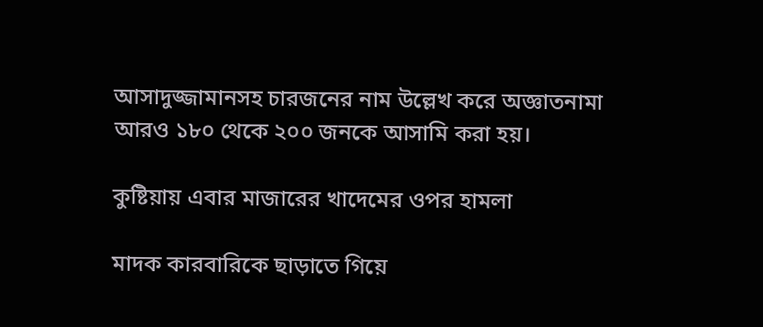আসাদুজ্জামানসহ চারজনের নাম উল্লেখ করে অজ্ঞাতনামা আরও ১৮০ থেকে ২০০ জনকে আসামি করা হয়।

কুষ্টিয়ায় এবার মাজারের খাদেমের ওপর হামলা

মাদক কারবারিকে ছাড়াতে গিয়ে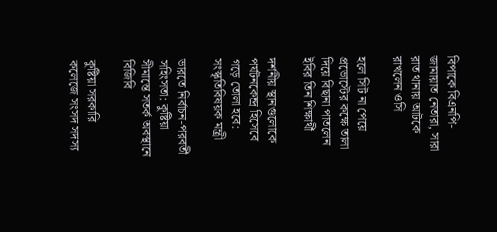বিপাকে বিএনপি-জামায়াত নেতারা, সারা রাত থানায় আটকে রাখলেন ওসি

হলে সিট না পেয়ে প্রভোস্টের কক্ষে তালা দিয়ে বিছানা পাতলেন ইবির তিন শিক্ষার্থী

দর্শনীয় স্থানগুলোকে পর্যটনকেন্দ্র হিসেবে গড়ে তোলা হবে: সংস্কৃতিবিষয়ক মন্ত্রী

ভারতে নির্বাচন-পরবর্তী সহিংসতা: কুষ্টিয়া সীমান্তে সতর্ক অবস্থানে বিজিবি

কুষ্টিয়া সরকারি কলেজে সংসদ সদস্য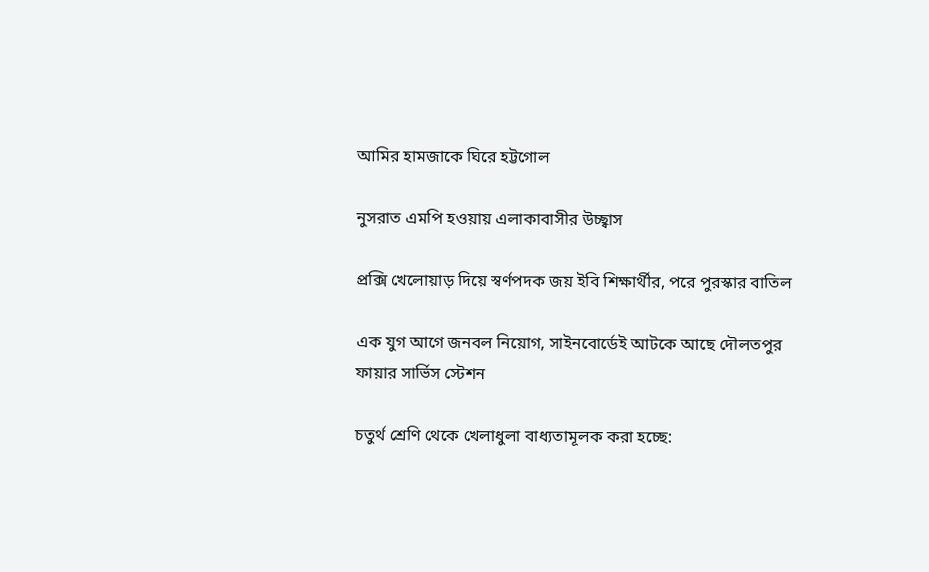আমির হামজাকে ঘিরে হট্টগোল

নুসরাত এমপি হওয়ায় এলাকাবাসীর উচ্ছ্বাস

প্রক্সি খেলোয়াড় দিয়ে স্বর্ণপদক জয় ইবি শিক্ষার্থীর, পরে পুরস্কার বাতিল

এক যুগ আগে জনবল নিয়োগ, সাইনবোর্ডেই আটকে আছে দৌলতপুর ফায়ার সার্ভিস স্টেশন

চতুর্থ শ্রেণি থেকে খেলাধুলা বাধ্যতামূলক করা হচ্ছে: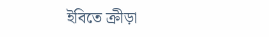ইবিতে ক্রীড়া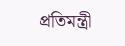প্রতিমন্ত্রী